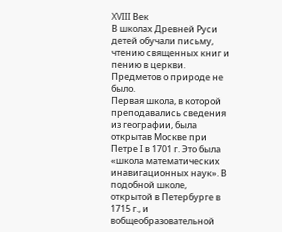XVIII Век
В школах Древней Руси детей обучали письму, чтению священных книг и
пению в церкви. Предметов о природе не было.
Первая школа, в которой преподавались сведения из географии, была открытав Москве при Петре I в 1701 г. Это была «школа математических инавигационных наук». В подобной школе, открытой в Петербурге в 1715 г., и вобщеобразовательной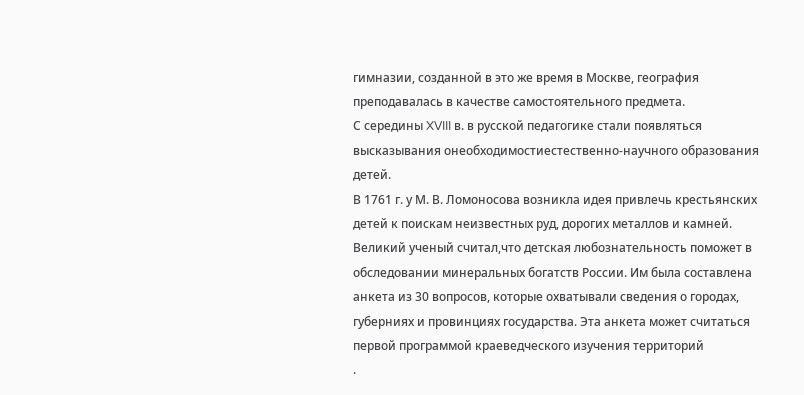гимназии, созданной в это же время в Москве, география преподавалась в качестве самостоятельного предмета.
С середины XVIII в. в русской педагогике стали появляться высказывания онеобходимостиестественно-научного образования детей.
В 1761 г. у М. В. Ломоносова возникла идея привлечь крестьянских детей к поискам неизвестных руд, дорогих металлов и камней. Великий ученый считал,что детская любознательность поможет в обследовании минеральных богатств России. Им была составлена анкета из 30 вопросов, которые охватывали сведения о городах, губерниях и провинциях государства. Эта анкета может считаться первой программой краеведческого изучения территорий
.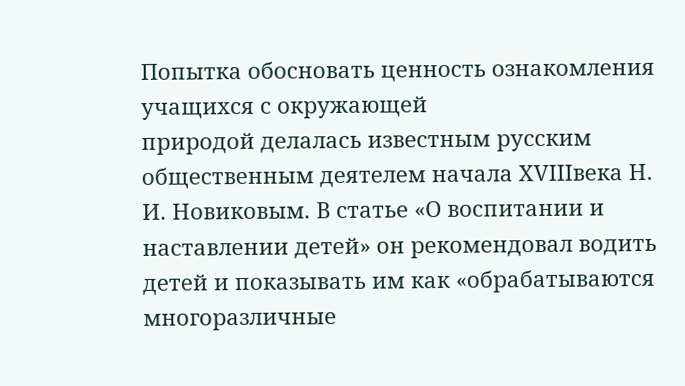Попытка обосновать ценность ознакомления учащихся с окружающей
природой делалась известным русским общественным деятелем начала XVIIIвека Н. И. Новиковым. В статье «О воспитании и наставлении детей» он рекомендовал водить детей и показывать им как «обрабатываются многоразличные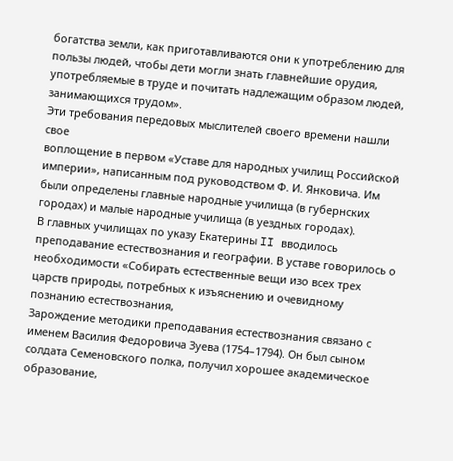богатства земли, как приготавливаются они к употреблению для пользы людей, чтобы дети могли знать главнейшие орудия, употребляемые в труде и почитать надлежащим образом людей, занимающихся трудом».
Эти требования передовых мыслителей своего времени нашли свое
воплощение в первом «Уставе для народных училищ Российской империи», написанным под руководством Ф. И. Янковича. Им были определены главные народные училища (в губернских городах) и малые народные училища (в уездных городах).
В главных училищах по указу Екатерины II вводилось
преподавание естествознания и географии. В уставе говорилось о
необходимости «Собирать естественные вещи изо всех трех царств природы, потребных к изъяснению и очевидному познанию естествознания,
Зарождение методики преподавания естествознания связано с
именем Василия Федоровича Зуева (1754–1794). Он был сыном солдата Семеновского полка, получил хорошее академическое образование,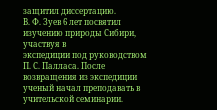защитил диссертацию.
В. Ф. Зуев 6 лет посвятил изучению природы Сибири, участвуя в
экспедиции под руководством П. С. Палласа. После возвращения из экспедиции ученый начал преподавать в учительской семинарии.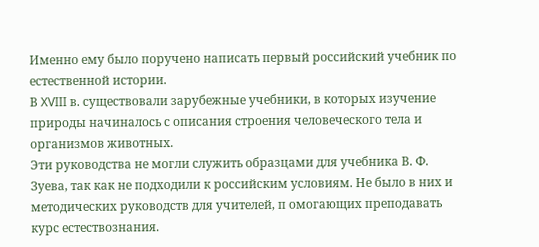Именно ему было поручено написать первый российский учебник по естественной истории.
В XVIII в. существовали зарубежные учебники, в которых изучение природы начиналось с описания строения человеческого тела и организмов животных.
Эти руководства не могли служить образцами для учебника В. Ф. Зуева, так как не подходили к российским условиям. Не было в них и методических руководств для учителей, п омогающих преподавать курс естествознания.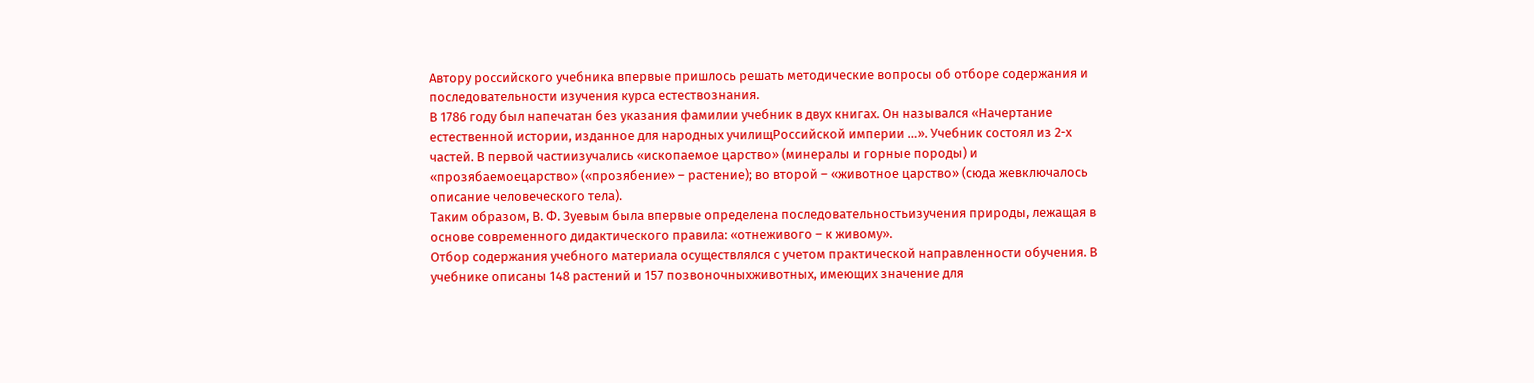Автору российского учебника впервые пришлось решать методические вопросы об отборе содержания и последовательности изучения курса естествознания.
В 1786 году был напечатан без указания фамилии учебник в двух книгах. Он назывался «Начертание естественной истории, изданное для народных училищРоссийской империи …». Учебник состоял из 2-х частей. В первой частиизучались «ископаемое царство» (минералы и горные породы) и «прозябаемоецарство» («прозябение» – растение); во второй – «животное царство» (сюда жевключалось описание человеческого тела).
Таким образом, В. Ф. Зуевым была впервые определена последовательностьизучения природы, лежащая в основе современного дидактического правила: «отнеживого – к живому».
Отбор содержания учебного материала осуществлялся с учетом практической направленности обучения. В учебнике описаны 148 растений и 157 позвоночныхживотных, имеющих значение для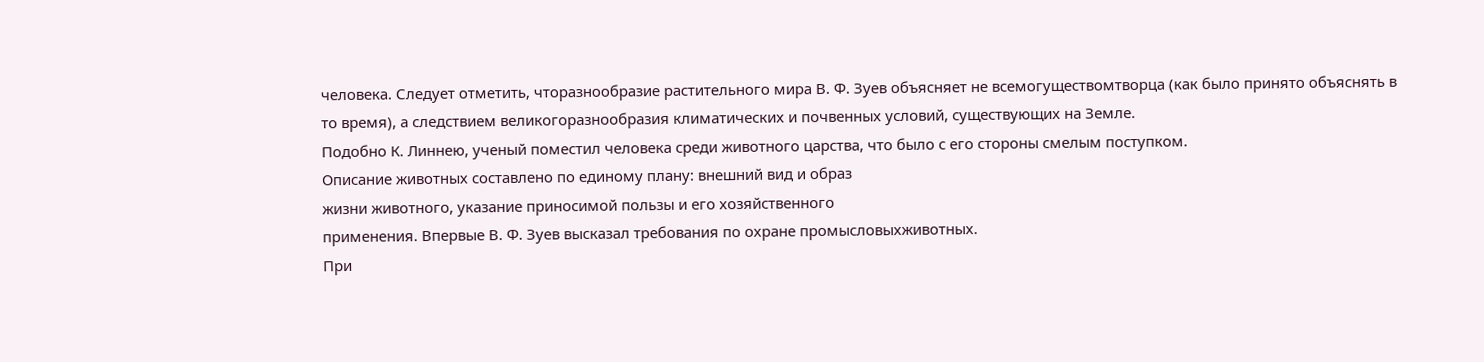человека. Следует отметить, чторазнообразие растительного мира В. Ф. Зуев объясняет не всемогуществомтворца (как было принято объяснять в то время), а следствием великогоразнообразия климатических и почвенных условий, существующих на Земле.
Подобно К. Линнею, ученый поместил человека среди животного царства, что было с его стороны смелым поступком.
Описание животных составлено по единому плану: внешний вид и образ
жизни животного, указание приносимой пользы и его хозяйственного
применения. Впервые В. Ф. Зуев высказал требования по охране промысловыхживотных.
При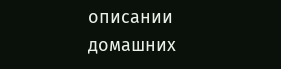описании домашних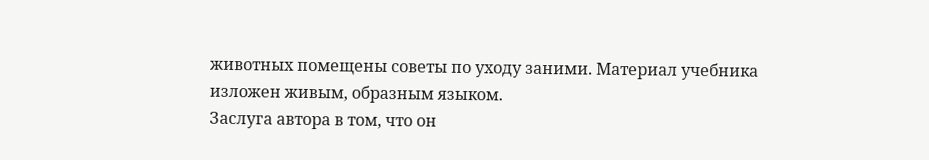животных помещены советы по уходу заними. Материал учебника изложен живым, образным языком.
Заслуга автора в том, что он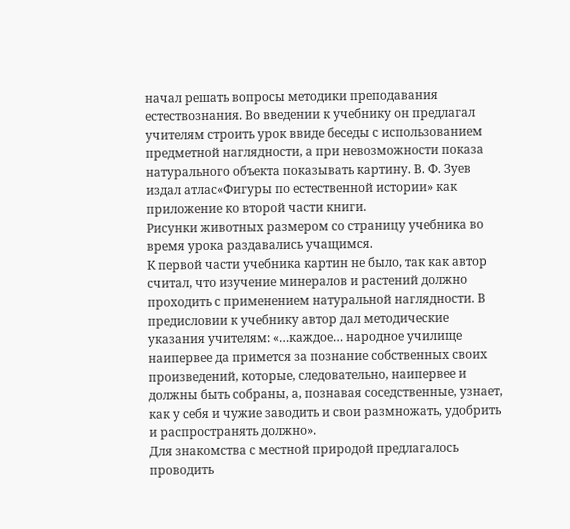начал решать вопросы методики преподавания естествознания. Во введении к учебнику он предлагал учителям строить урок ввиде беседы с использованием предметной наглядности, а при невозможности показа натурального объекта показывать картину. В. Ф. Зуев издал атлас«Фигуры по естественной истории» как приложение ко второй части книги.
Рисунки животных размером со страницу учебника во время урока раздавались учащимся.
К первой части учебника картин не было, так как автор считал, что изучение минералов и растений должно проходить с применением натуральной наглядности. В предисловии к учебнику автор дал методические указания учителям: «…каждое… народное училище наипервее да примется за познание собственных своих произведений, которые, следовательно, наипервее и должны быть собраны, а, познавая соседственные, узнает, как у себя и чужие заводить и свои размножать, удобрить и распространять должно».
Для знакомства с местной природой предлагалось проводить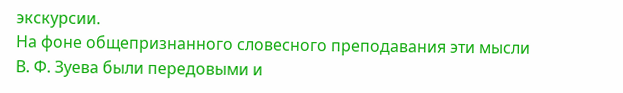экскурсии.
На фоне общепризнанного словесного преподавания эти мысли В. Ф. Зуева были передовыми и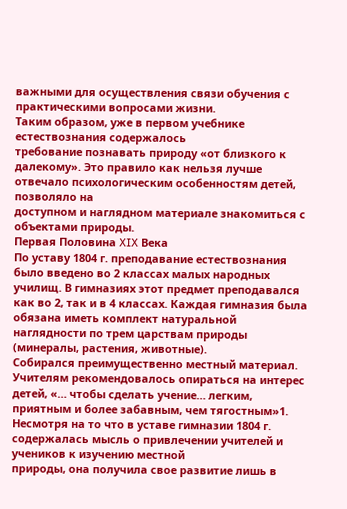важными для осуществления связи обучения с практическими вопросами жизни.
Таким образом, уже в первом учебнике естествознания содержалось
требование познавать природу «от близкого к далекому». Это правило как нельзя лучше отвечало психологическим особенностям детей, позволяло на
доступном и наглядном материале знакомиться с объектами природы.
Первая Половина XIX Века
По уставу 1804 г. преподавание естествознания было введено во 2 классах малых народных училищ. В гимназиях этот предмет преподавался как во 2, так и в 4 классах. Каждая гимназия была обязана иметь комплект натуральной наглядности по трем царствам природы (минералы, растения, животные).
Собирался преимущественно местный материал. Учителям рекомендовалось опираться на интерес детей, «… чтобы сделать учение… легким, приятным и более забавным, чем тягостным»1. Несмотря на то что в уставе гимназии 1804 г. содержалась мысль о привлечении учителей и учеников к изучению местной
природы, она получила свое развитие лишь в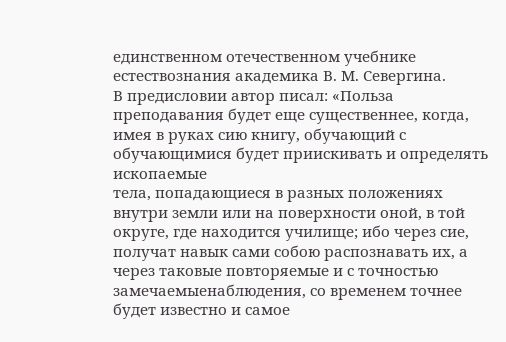единственном отечественном учебнике естествознания академика В. М. Севергина.
В предисловии автор писал: «Польза преподавания будет еще существеннее, когда, имея в руках сию книгу, обучающий с обучающимися будет приискивать и определять ископаемые
тела, попадающиеся в разных положениях внутри земли или на поверхности оной, в той округе, где находится училище; ибо через сие, получат навык сами собою распознавать их, а через таковые повторяемые и с точностью замечаемыенаблюдения, со временем точнее будет известно и самое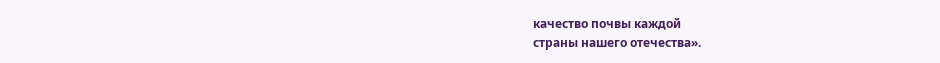качество почвы каждой
страны нашего отечества».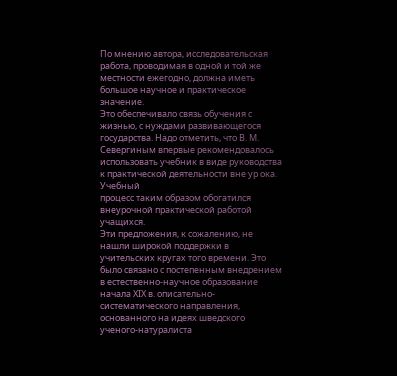По мнению автора, исследовательская работа, проводимая в одной и той же местности ежегодно, должна иметь большое научное и практическое значение.
Это обеспечивало связь обучения с жизнью, с нуждами развивающегося
государства. Надо отметить, что В. М. Севергиным впервые рекомендовалось использовать учебник в виде руководства к практической деятельности вне ур ока. Учебный
процесс таким образом обогатился внеурочной практической работой учащихся.
Эти предложения, к сожалению, не нашли широкой поддержки в учительских кругах того времени. Это было связано с постепенным внедрением в естественно-научное образование начала ХIХ в. описательно-систематического направления, основанного на идеях шведского ученого-натуралиста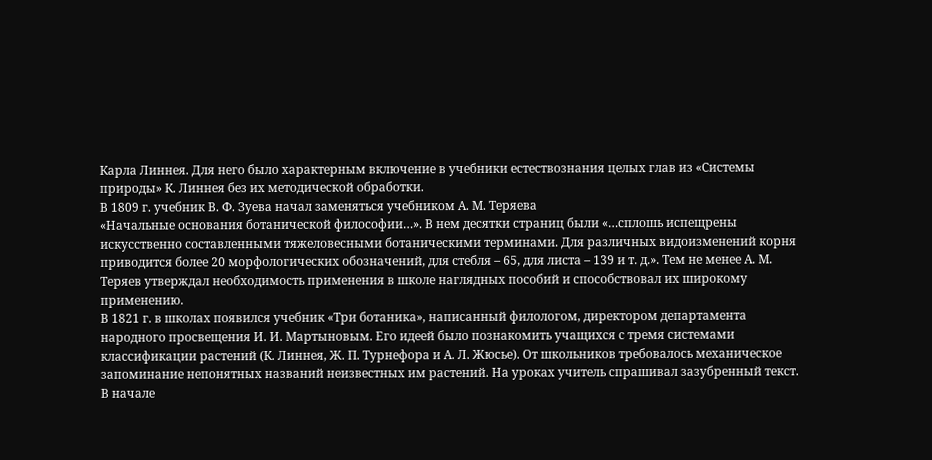Карла Линнея. Для него было характерным включение в учебники естествознания целых глав из «Системы природы» К. Линнея без их методической обработки.
В 1809 г. учебник В. Ф. Зуева начал заменяться учебником А. М. Теряева
«Начальные основания ботанической философии…». В нем десятки страниц были «…сплошь испещрены искусственно составленными тяжеловесными ботаническими терминами. Для различных видоизменений корня приводится более 20 морфологических обозначений, для стебля – 65, для листа – 139 и т. д.». Тем не менее А. М. Теряев утверждал необходимость применения в школе наглядных пособий и способствовал их широкому применению.
В 1821 г. в школах появился учебник «Три ботаника», написанный филологом, директором департамента народного просвещения И. И. Мартыновым. Его идеей было познакомить учащихся с тремя системами классификации растений (К. Линнея, Ж. П. Турнефора и А. Л. Жюсье). От школьников требовалось механическое запоминание непонятных названий неизвестных им растений. На уроках учитель спрашивал зазубренный текст.
В начале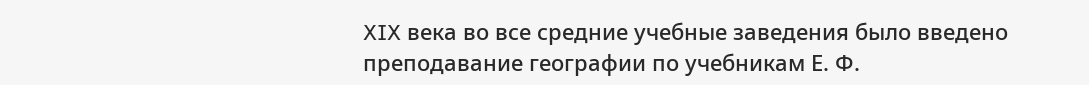XIX века во все средние учебные заведения было введено
преподавание географии по учебникам Е. Ф.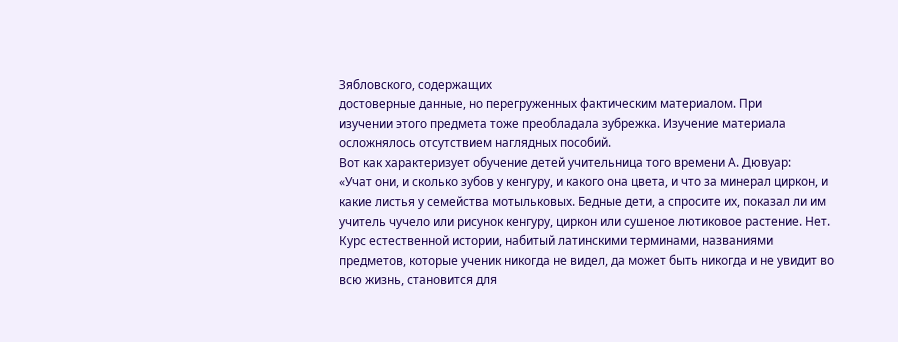Зябловского, содержащих
достоверные данные, но перегруженных фактическим материалом. При
изучении этого предмета тоже преобладала зубрежка. Изучение материала осложнялось отсутствием наглядных пособий.
Вот как характеризует обучение детей учительница того времени А. Дювуар:
«Учат они, и сколько зубов у кенгуру, и какого она цвета, и что за минерал циркон, и какие листья у семейства мотыльковых. Бедные дети, а спросите их, показал ли им учитель чучело или рисунок кенгуру, циркон или сушеное лютиковое растение. Нет. Курс естественной истории, набитый латинскими терминами, названиями предметов, которые ученик никогда не видел, да может быть никогда и не увидит во всю жизнь, становится для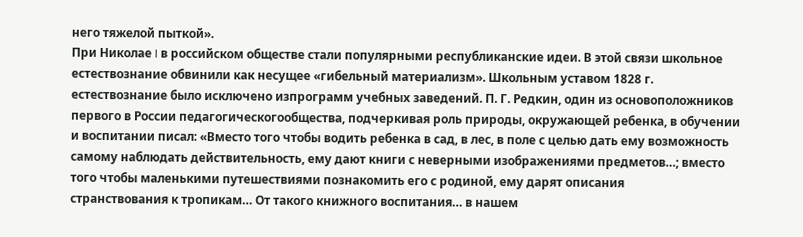него тяжелой пыткой».
При Николае I в российском обществе стали популярными республиканские идеи. В этой связи школьное естествознание обвинили как несущее «гибельный материализм». Школьным уставом 1828 г. естествознание было исключено изпрограмм учебных заведений. П. Г. Редкин, один из основоположников первого в России педагогическогообщества, подчеркивая роль природы, окружающей ребенка, в обучении и воспитании писал: «Вместо того чтобы водить ребенка в сад, в лес, в поле с целью дать ему возможность самому наблюдать действительность, ему дают книги с неверными изображениями предметов…; вместо того чтобы маленькими путешествиями познакомить его с родиной, ему дарят описания
странствования к тропикам… От такого книжного воспитания… в нашем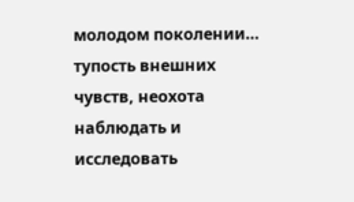молодом поколении… тупость внешних чувств, неохота наблюдать и
исследовать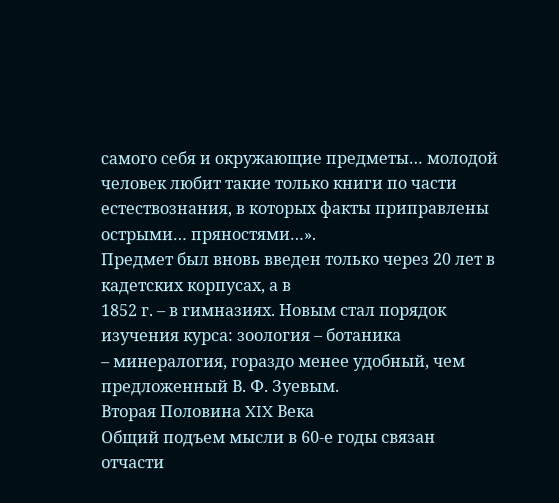самого себя и окружающие предметы… молодой человек любит такие только книги по части естествознания, в которых факты приправлены острыми… пряностями…».
Предмет был вновь введен только через 20 лет в кадетских корпусах, а в
1852 г. – в гимназиях. Новым стал порядок изучения курса: зоология – ботаника
– минералогия, гораздо менее удобный, чем предложенный В. Ф. Зуевым.
Вторая Половина XIX Века
Общий подъем мысли в 60-е годы связан отчасти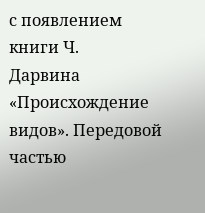с появлением книги Ч.
Дарвина «Происхождение видов». Передовой частью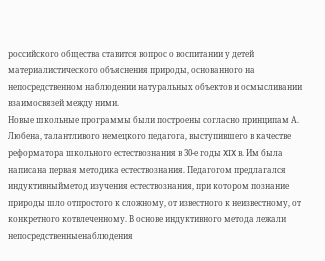российского общества ставится вопрос о воспитании у детей материалистического объяснения природы, основанного на непосредственном наблюдении натуральных объектов и осмысливании взаимосвязей между ними.
Новые школьные программы были построены согласно принципам А.
Любена, талантливого немецкого педагога, выступившего в качестве
реформатора школьного естествознания в 30-е годы XIX в. Им была написана первая методика естествознания. Педагогом предлагался индуктивныйметод изучения естествознания, при котором познание природы шло отпростого к сложному, от известного к неизвестному, от конкретного котвлеченному. В основе индуктивного метода лежали непосредственныенаблюдения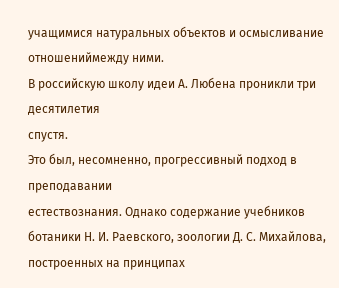учащимися натуральных объектов и осмысливание отношениймежду ними.
В российскую школу идеи А. Любена проникли три десятилетия
спустя.
Это был, несомненно, прогрессивный подход в преподавании
естествознания. Однако содержание учебников ботаники Н. И. Раевского, зоологии Д. С. Михайлова, построенных на принципах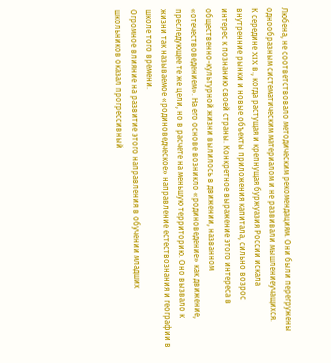Любена, не соответствовало методическим рекомендациям. Они были перегружены однообразным систематическим материалом и не развивали мышлениеучащихся.
К середине XIX в., когда растущая и крепнущая буржуазия России искала
внутренние рынки и новые объекты приложения капитала, сильно возрос
интерес к познанию своей страны. Конкретное выражение этого интереса в общественно-культурной жизни вылилось в движении, названном
«отечествоведением». На его основе возникло «родиноведение» как движение, преследующее те же цели, но в расчете на меньшую территорию. Оно вызвало к
жизни так называемое «родиноведческое» направление естествознания и географии в школе того времени.
Огромное влияние на развитие этого направления в обучении младших
школьников оказал прогрессивный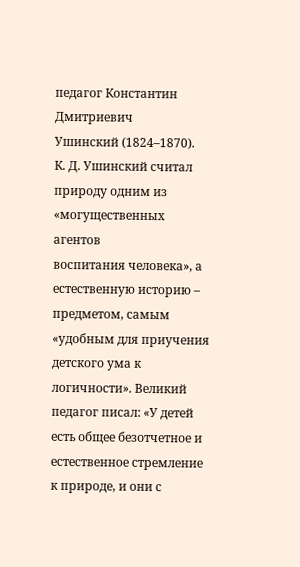педагог Константин Дмитриевич
Ушинский (1824–1870).
К. Д. Ушинский считал природу одним из «могущественных агентов
воспитания человека», а естественную историю – предметом, самым «удобным для приучения детского ума к логичности». Великий педагог писал: «У детей есть общее безотчетное и естественное стремление к природе, и они с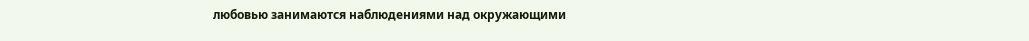любовью занимаются наблюдениями над окружающими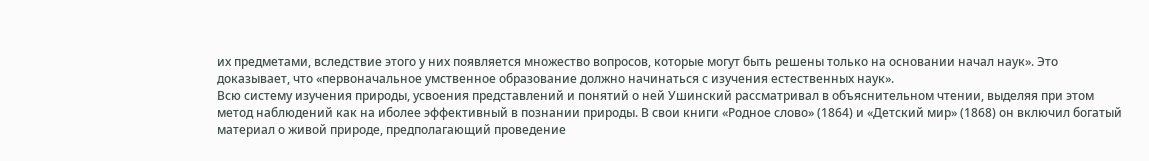их предметами, вследствие этого у них появляется множество вопросов, которые могут быть решены только на основании начал наук». Это доказывает, что «первоначальное умственное образование должно начинаться с изучения естественных наук».
Всю систему изучения природы, усвоения представлений и понятий о ней Ушинский рассматривал в объяснительном чтении, выделяя при этом метод наблюдений как на иболее эффективный в познании природы. В свои книги «Родное слово» (1864) и «Детский мир» (1868) он включил богатый материал о живой природе, предполагающий проведение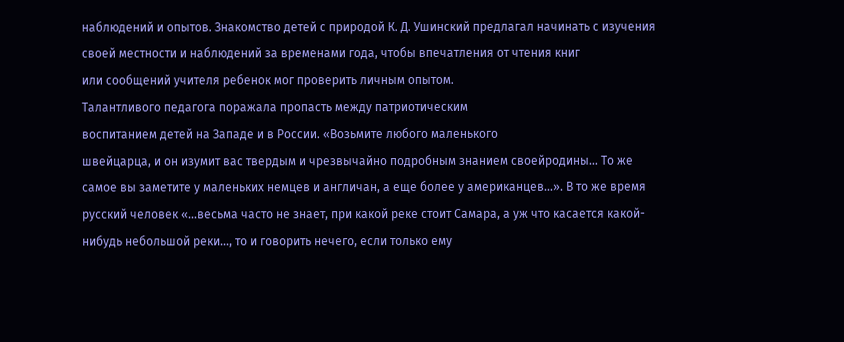наблюдений и опытов. Знакомство детей с природой К. Д. Ушинский предлагал начинать с изучения своей местности и наблюдений за временами года, чтобы впечатления от чтения книг
или сообщений учителя ребенок мог проверить личным опытом.
Талантливого педагога поражала пропасть между патриотическим
воспитанием детей на Западе и в России. «Возьмите любого маленького
швейцарца, и он изумит вас твердым и чрезвычайно подробным знанием своейродины… То же самое вы заметите у маленьких немцев и англичан, а еще более у американцев…». В то же время русский человек «…весьма часто не знает, при какой реке стоит Самара, а уж что касается какой-нибудь небольшой реки…, то и говорить нечего, если только ему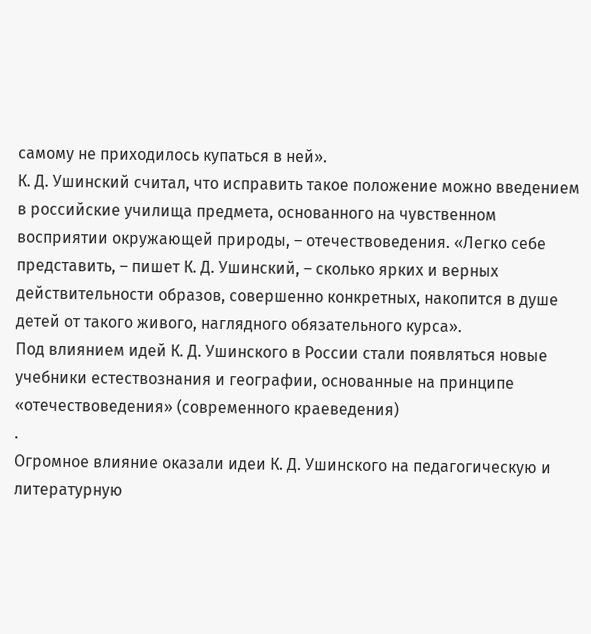самому не приходилось купаться в ней».
К. Д. Ушинский считал, что исправить такое положение можно введением в российские училища предмета, основанного на чувственном восприятии окружающей природы, – отечествоведения. «Легко себе представить, – пишет К. Д. Ушинский, – сколько ярких и верных действительности образов, совершенно конкретных, накопится в душе детей от такого живого, наглядного обязательного курса».
Под влиянием идей К. Д. Ушинского в России стали появляться новые учебники естествознания и географии, основанные на принципе «отечествоведения» (современного краеведения)
.
Огромное влияние оказали идеи К. Д. Ушинского на педагогическую и
литературную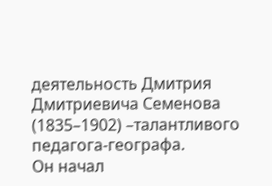деятельность Дмитрия Дмитриевича Семенова (1835–1902) –талантливого педагога-географа.
Он начал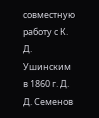совместную работу с К. Д. Ушинским в 1860 г. Д. Д. Семенов